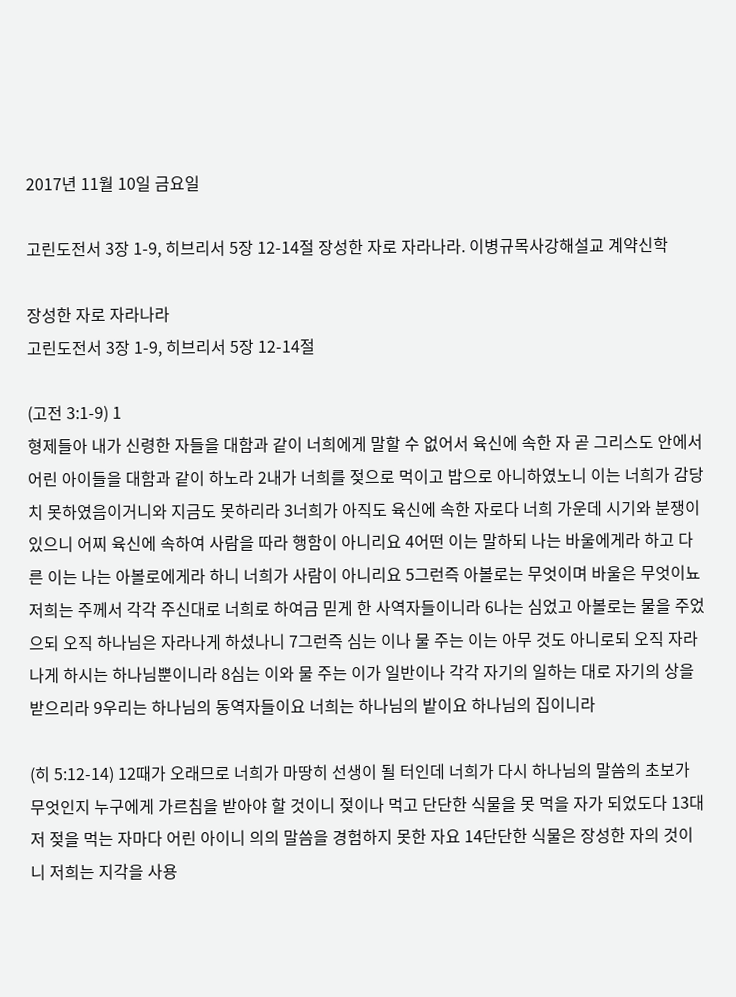2017년 11월 10일 금요일

고린도전서 3장 1-9, 히브리서 5장 12-14절 장성한 자로 자라나라. 이병규목사강해설교 계약신학

장성한 자로 자라나라
고린도전서 3장 1-9, 히브리서 5장 12-14절

(고전 3:1-9) 1
형제들아 내가 신령한 자들을 대함과 같이 너희에게 말할 수 없어서 육신에 속한 자 곧 그리스도 안에서 어린 아이들을 대함과 같이 하노라 2내가 너희를 젖으로 먹이고 밥으로 아니하였노니 이는 너희가 감당치 못하였음이거니와 지금도 못하리라 3너희가 아직도 육신에 속한 자로다 너희 가운데 시기와 분쟁이 있으니 어찌 육신에 속하여 사람을 따라 행함이 아니리요 4어떤 이는 말하되 나는 바울에게라 하고 다른 이는 나는 아볼로에게라 하니 너희가 사람이 아니리요 5그런즉 아볼로는 무엇이며 바울은 무엇이뇨 저희는 주께서 각각 주신대로 너희로 하여금 믿게 한 사역자들이니라 6나는 심었고 아볼로는 물을 주었으되 오직 하나님은 자라나게 하셨나니 7그런즉 심는 이나 물 주는 이는 아무 것도 아니로되 오직 자라나게 하시는 하나님뿐이니라 8심는 이와 물 주는 이가 일반이나 각각 자기의 일하는 대로 자기의 상을 받으리라 9우리는 하나님의 동역자들이요 너희는 하나님의 밭이요 하나님의 집이니라

(히 5:12-14) 12때가 오래므로 너희가 마땅히 선생이 될 터인데 너희가 다시 하나님의 말씀의 초보가 무엇인지 누구에게 가르침을 받아야 할 것이니 젖이나 먹고 단단한 식물을 못 먹을 자가 되었도다 13대저 젖을 먹는 자마다 어린 아이니 의의 말씀을 경험하지 못한 자요 14단단한 식물은 장성한 자의 것이니 저희는 지각을 사용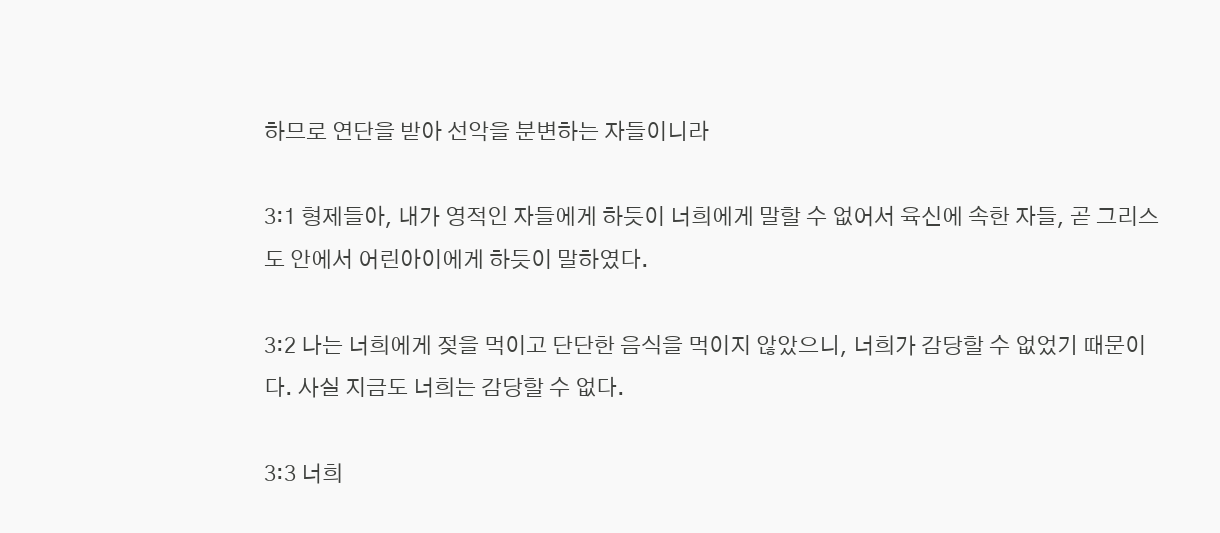하므로 연단을 받아 선악을 분변하는 자들이니라

3:1 형제들아, 내가 영적인 자들에게 하듯이 너희에게 말할 수 없어서 육신에 속한 자들, 곧 그리스도 안에서 어린아이에게 하듯이 말하였다.

3:2 나는 너희에게 젖을 먹이고 단단한 음식을 먹이지 않았으니, 너희가 감당할 수 없었기 때문이다. 사실 지금도 너희는 감당할 수 없다.

3:3 너희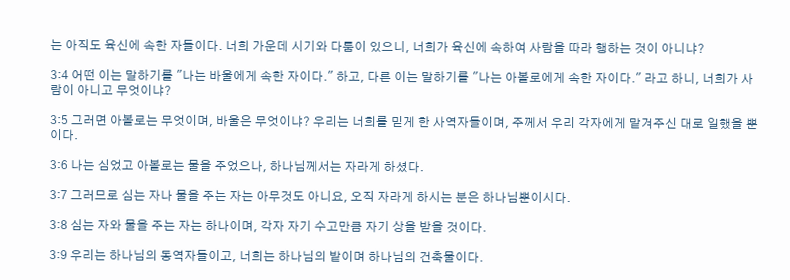는 아직도 육신에 속한 자들이다. 너희 가운데 시기와 다툼이 있으니, 너희가 육신에 속하여 사람을 따라 행하는 것이 아니냐?

3:4 어떤 이는 말하기를 "나는 바울에게 속한 자이다." 하고, 다른 이는 말하기를 "나는 아볼로에게 속한 자이다." 라고 하니, 너희가 사람이 아니고 무엇이냐?

3:5 그러면 아볼로는 무엇이며, 바울은 무엇이냐? 우리는 너희를 믿게 한 사역자들이며, 주께서 우리 각자에게 맡겨주신 대로 일했을 뿐이다.

3:6 나는 심었고 아볼로는 물을 주었으나, 하나님께서는 자라게 하셨다.

3:7 그러므로 심는 자나 물을 주는 자는 아무것도 아니요, 오직 자라게 하시는 분은 하나님뿐이시다.

3:8 심는 자와 물을 주는 자는 하나이며, 각자 자기 수고만큼 자기 상을 받을 것이다.

3:9 우리는 하나님의 동역자들이고, 너희는 하나님의 밭이며 하나님의 건축물이다.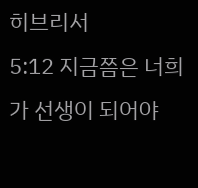히브리서
5:12 지금쯤은 너희가 선생이 되어야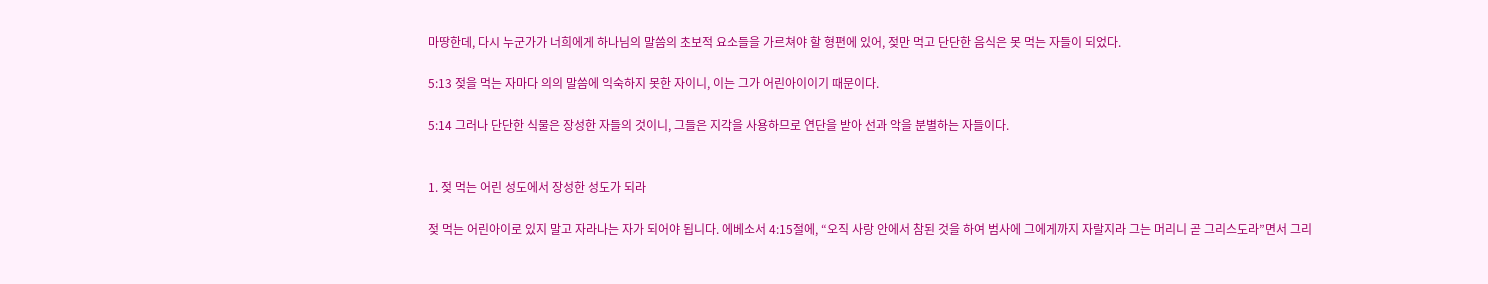마땅한데, 다시 누군가가 너희에게 하나님의 말씀의 초보적 요소들을 가르쳐야 할 형편에 있어, 젖만 먹고 단단한 음식은 못 먹는 자들이 되었다.

5:13 젖을 먹는 자마다 의의 말씀에 익숙하지 못한 자이니, 이는 그가 어린아이이기 때문이다.

5:14 그러나 단단한 식물은 장성한 자들의 것이니, 그들은 지각을 사용하므로 연단을 받아 선과 악을 분별하는 자들이다.


1. 젖 먹는 어린 성도에서 장성한 성도가 되라

젖 먹는 어린아이로 있지 말고 자라나는 자가 되어야 됩니다. 에베소서 4:15절에, “오직 사랑 안에서 참된 것을 하여 범사에 그에게까지 자랄지라 그는 머리니 곧 그리스도라”면서 그리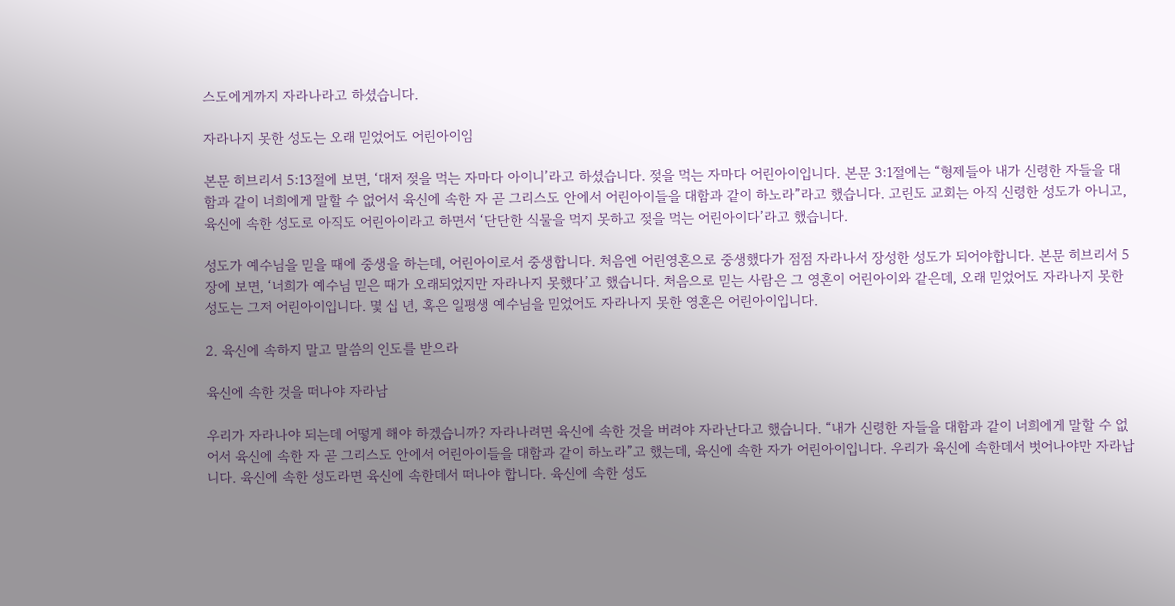스도에게까지 자라나라고 하셨습니다.

자라나지 못한 성도는 오래 믿었어도 어린아이임

본문 히브리서 5:13절에 보면, ‘대저 젖을 먹는 자마다 아이니’라고 하셨습니다. 젖을 먹는 자마다 어린아이입니다. 본문 3:1절에는 “형제들아 내가 신령한 자들을 대함과 같이 너희에게 말할 수 없어서 육신에 속한 자 곧 그리스도 안에서 어린아이들을 대함과 같이 하노라”라고 했습니다. 고린도 교회는 아직 신령한 성도가 아니고, 육신에 속한 성도로 아직도 어린아이라고 하면서 ‘단단한 식물을 먹지 못하고 젖을 먹는 어린아이다’라고 했습니다.

성도가 예수님을 믿을 때에 중생을 하는데, 어린아이로서 중생합니다. 처음엔 어린영혼으로 중생했다가 점점 자라나서 장성한 성도가 되어야합니다. 본문 히브리서 5장에 보면, ‘너희가 예수님 믿은 때가 오래되었지만 자라나지 못했다’고 했습니다. 처음으로 믿는 사람은 그 영혼이 어린아이와 같은데, 오래 믿었어도 자라나지 못한 성도는 그저 어린아이입니다. 몇 십 년, 혹은 일평생 예수님을 믿었어도 자라나지 못한 영혼은 어린아이입니다.

2. 육신에 속하지 말고 말씀의 인도를 받으라

육신에 속한 것을 떠나야 자라남

우리가 자라나야 되는데 어떻게 해야 하겠습니까? 자라나려면 육신에 속한 것을 버려야 자라난다고 했습니다. “내가 신령한 자들을 대함과 같이 너희에게 말할 수 없어서 육신에 속한 자 곧 그리스도 안에서 어린아이들을 대함과 같이 하노라”고 했는데, 육신에 속한 자가 어린아이입니다. 우리가 육신에 속한데서 벗어나야만 자라납니다. 육신에 속한 성도라면 육신에 속한데서 떠나야 합니다. 육신에 속한 성도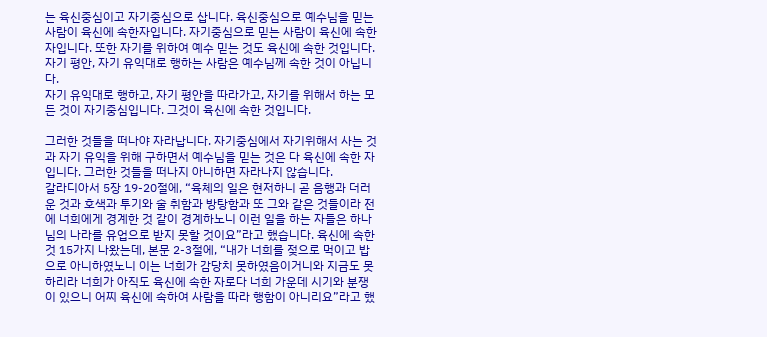는 육신중심이고 자기중심으로 삽니다. 육신중심으로 예수님을 믿는 사람이 육신에 속한자입니다. 자기중심으로 믿는 사람이 육신에 속한자입니다. 또한 자기를 위하여 예수 믿는 것도 육신에 속한 것입니다. 자기 평안, 자기 유익대로 행하는 사람은 예수님께 속한 것이 아닙니다.
자기 유익대로 행하고, 자기 평안을 따라가고, 자기를 위해서 하는 모든 것이 자기중심입니다. 그것이 육신에 속한 것입니다.

그러한 것들을 떠나야 자라납니다. 자기중심에서 자기위해서 사는 것과 자기 유익을 위해 구하면서 예수님을 믿는 것은 다 육신에 속한 자입니다. 그러한 것들을 떠나지 아니하면 자라나지 않습니다.
갈라디아서 5장 19-20절에, “육체의 일은 현저하니 곧 음행과 더러운 것과 호색과 투기와 술 취함과 방탕함과 또 그와 같은 것들이라 전에 너희에게 경계한 것 같이 경계하노니 이런 일을 하는 자들은 하나님의 나라를 유업으로 받지 못할 것이요”라고 했습니다. 육신에 속한 것 15가지 나왔는데, 본문 2-3절에, “내가 너희를 젖으로 먹이고 밥으로 아니하였노니 이는 너희가 감당치 못하였음이거니와 지금도 못하리라 너희가 아직도 육신에 속한 자로다 너희 가운데 시기와 분쟁이 있으니 어찌 육신에 속하여 사람을 따라 행함이 아니리요”라고 했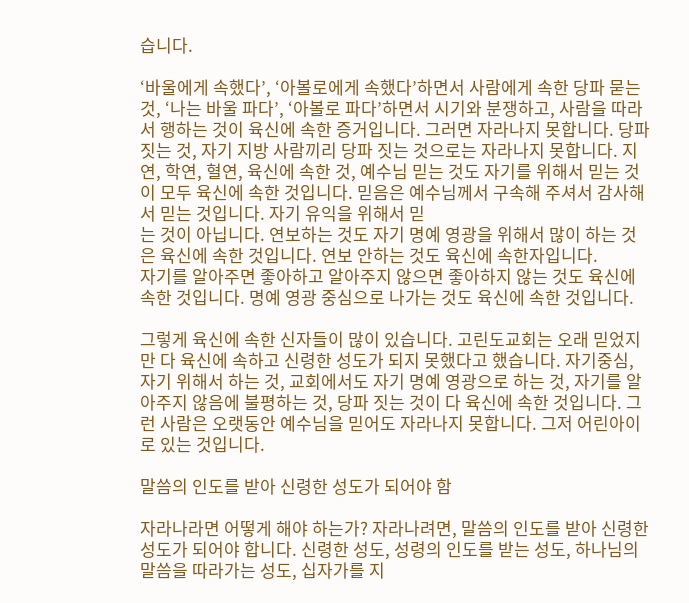습니다.

‘바울에게 속했다’, ‘아볼로에게 속했다’하면서 사람에게 속한 당파 묻는 것, ‘나는 바울 파다’, ‘아볼로 파다’하면서 시기와 분쟁하고, 사람을 따라서 행하는 것이 육신에 속한 증거입니다. 그러면 자라나지 못합니다. 당파 짓는 것, 자기 지방 사람끼리 당파 짓는 것으로는 자라나지 못합니다. 지연, 학연, 혈연, 육신에 속한 것, 예수님 믿는 것도 자기를 위해서 믿는 것이 모두 육신에 속한 것입니다. 믿음은 예수님께서 구속해 주셔서 감사해서 믿는 것입니다. 자기 유익을 위해서 믿
는 것이 아닙니다. 연보하는 것도 자기 명예 영광을 위해서 많이 하는 것은 육신에 속한 것입니다. 연보 안하는 것도 육신에 속한자입니다.
자기를 알아주면 좋아하고 알아주지 않으면 좋아하지 않는 것도 육신에 속한 것입니다. 명예 영광 중심으로 나가는 것도 육신에 속한 것입니다.

그렇게 육신에 속한 신자들이 많이 있습니다. 고린도교회는 오래 믿었지만 다 육신에 속하고 신령한 성도가 되지 못했다고 했습니다. 자기중심, 자기 위해서 하는 것, 교회에서도 자기 명예 영광으로 하는 것, 자기를 알아주지 않음에 불평하는 것, 당파 짓는 것이 다 육신에 속한 것입니다. 그런 사람은 오랫동안 예수님을 믿어도 자라나지 못합니다. 그저 어린아이로 있는 것입니다.

말씀의 인도를 받아 신령한 성도가 되어야 함

자라나라면 어떻게 해야 하는가? 자라나려면, 말씀의 인도를 받아 신령한 성도가 되어야 합니다. 신령한 성도, 성령의 인도를 받는 성도, 하나님의 말씀을 따라가는 성도, 십자가를 지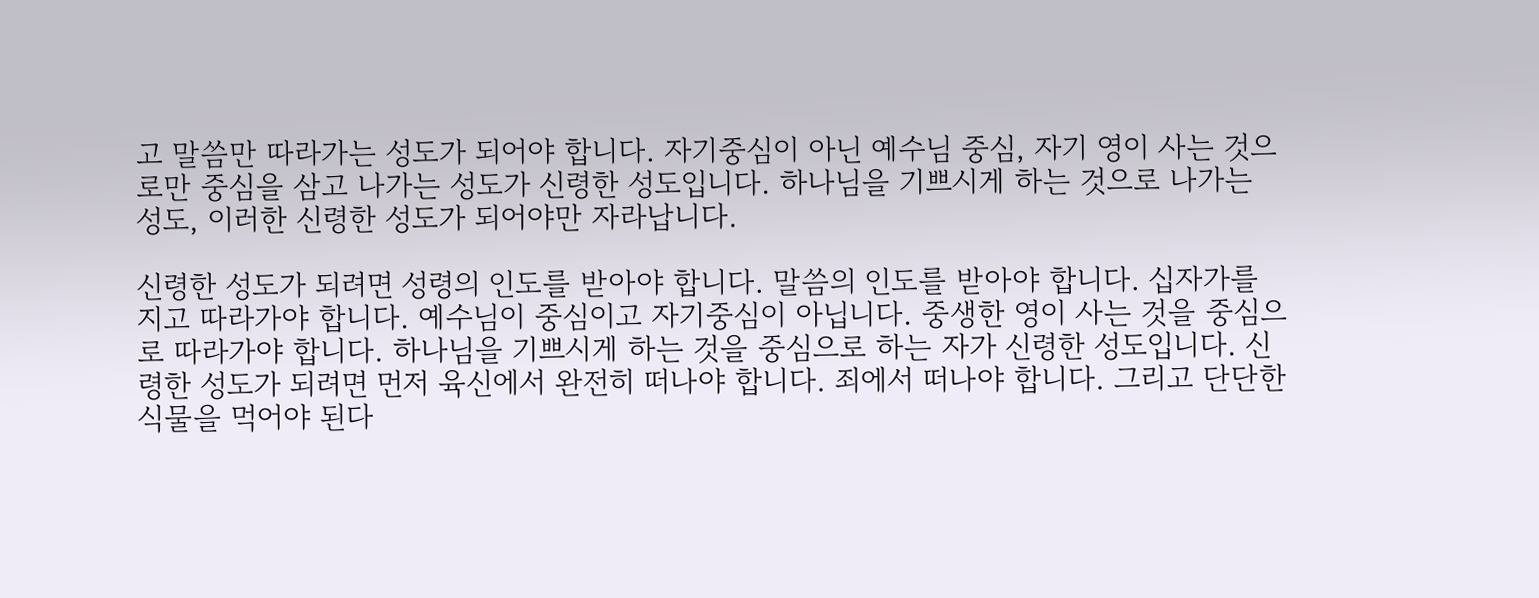고 말씀만 따라가는 성도가 되어야 합니다. 자기중심이 아닌 예수님 중심, 자기 영이 사는 것으로만 중심을 삼고 나가는 성도가 신령한 성도입니다. 하나님을 기쁘시게 하는 것으로 나가는 성도, 이러한 신령한 성도가 되어야만 자라납니다.

신령한 성도가 되려면 성령의 인도를 받아야 합니다. 말씀의 인도를 받아야 합니다. 십자가를 지고 따라가야 합니다. 예수님이 중심이고 자기중심이 아닙니다. 중생한 영이 사는 것을 중심으로 따라가야 합니다. 하나님을 기쁘시게 하는 것을 중심으로 하는 자가 신령한 성도입니다. 신령한 성도가 되려면 먼저 육신에서 완전히 떠나야 합니다. 죄에서 떠나야 합니다. 그리고 단단한 식물을 먹어야 된다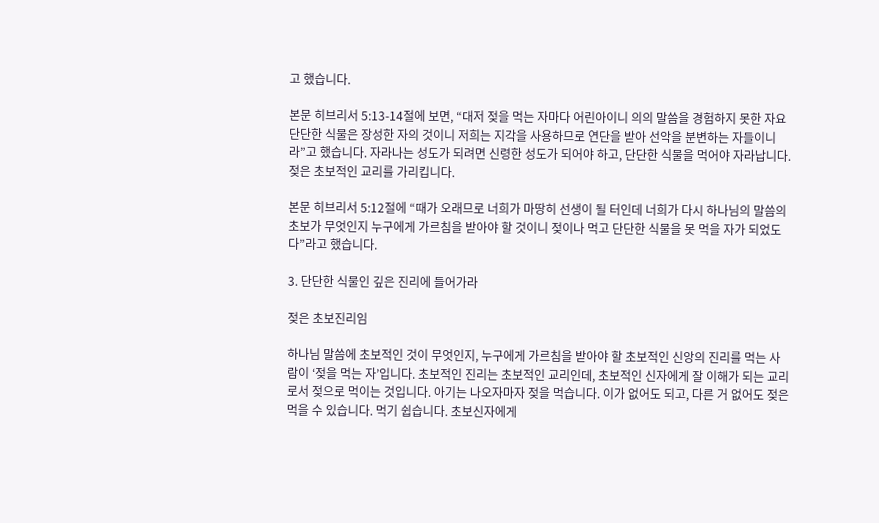고 했습니다.

본문 히브리서 5:13-14절에 보면, “대저 젖을 먹는 자마다 어린아이니 의의 말씀을 경험하지 못한 자요 단단한 식물은 장성한 자의 것이니 저희는 지각을 사용하므로 연단을 받아 선악을 분변하는 자들이니라”고 했습니다. 자라나는 성도가 되려면 신령한 성도가 되어야 하고, 단단한 식물을 먹어야 자라납니다. 젖은 초보적인 교리를 가리킵니다.

본문 히브리서 5:12절에 “때가 오래므로 너희가 마땅히 선생이 될 터인데 너희가 다시 하나님의 말씀의 초보가 무엇인지 누구에게 가르침을 받아야 할 것이니 젖이나 먹고 단단한 식물을 못 먹을 자가 되었도다”라고 했습니다.

3. 단단한 식물인 깊은 진리에 들어가라

젖은 초보진리임

하나님 말씀에 초보적인 것이 무엇인지, 누구에게 가르침을 받아야 할 초보적인 신앙의 진리를 먹는 사람이 ‘젖을 먹는 자’입니다. 초보적인 진리는 초보적인 교리인데, 초보적인 신자에게 잘 이해가 되는 교리로서 젖으로 먹이는 것입니다. 아기는 나오자마자 젖을 먹습니다. 이가 없어도 되고, 다른 거 없어도 젖은 먹을 수 있습니다. 먹기 쉽습니다. 초보신자에게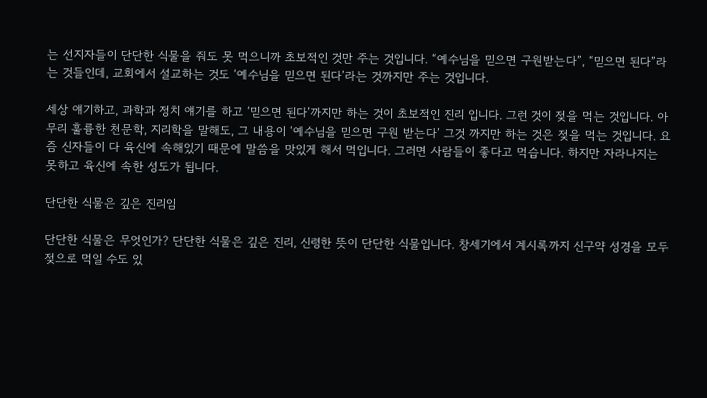는 선지자들이 단단한 식물을 줘도 못 먹으니까 초보적인 것만 주는 것입니다. “예수님을 믿으면 구원받는다”, “믿으면 된다”라는 것들인데, 교회에서 설교하는 것도 ‘예수님을 믿으면 된다’라는 것까지만 주는 것입니다.

세상 얘기하고, 과학과 정치 얘기를 하고 ‘믿으면 된다’까지만 하는 것이 초보적인 진리 입니다. 그런 것이 젖을 먹는 것입니다. 아무리 훌륭한 천문학, 지리학을 말해도, 그 내용이 ‘예수님을 믿으면 구원 받는다’ 그것 까지만 하는 것은 젖을 먹는 것입니다. 요즘 신자들이 다 육신에 속해있기 때문에 말씀을 맛있게 해서 먹입니다. 그러면 사람들이 좋다고 먹습니다. 하지만 자라나지는 못하고 육신에 속한 성도가 됩니다.

단단한 식물은 깊은 진리임

단단한 식물은 무엇인가? 단단한 식물은 깊은 진리, 신령한 뜻이 단단한 식물입니다. 창세기에서 계시록까지 신구약 성경을 모두 젖으로 먹일 수도 있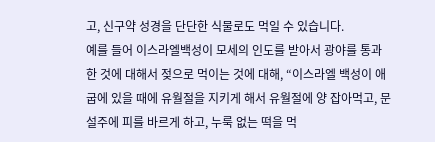고, 신구약 성경을 단단한 식물로도 먹일 수 있습니다.
예를 들어 이스라엘백성이 모세의 인도를 받아서 광야를 통과한 것에 대해서 젖으로 먹이는 것에 대해, “이스라엘 백성이 애굽에 있을 때에 유월절을 지키게 해서 유월절에 양 잡아먹고, 문설주에 피를 바르게 하고, 누룩 없는 떡을 먹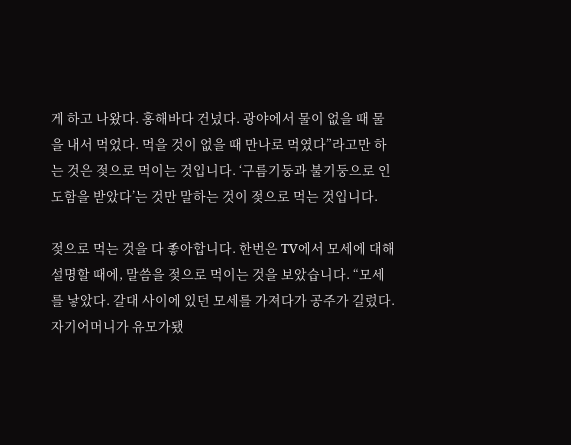게 하고 나왔다. 홍해바다 건넜다. 광야에서 물이 없을 때 물을 내서 먹었다. 먹을 것이 없을 때 만나로 먹였다”라고만 하는 것은 젖으로 먹이는 것입니다. ‘구름기둥과 불기둥으로 인도함을 받았다’는 것만 말하는 것이 젖으로 먹는 것입니다.

젖으로 먹는 것을 다 좋아합니다. 한번은 TV에서 모세에 대해 설명할 때에, 말씀을 젖으로 먹이는 것을 보았습니다. “모세를 낳았다. 갈대 사이에 있던 모세를 가져다가 공주가 길렀다. 자기어머니가 유모가됐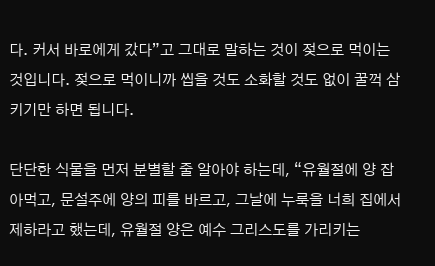다. 커서 바로에게 갔다”고 그대로 말하는 것이 젖으로 먹이는 것입니다. 젖으로 먹이니까 씹을 것도 소화할 것도 없이 꿀꺽 삼키기만 하면 됩니다.

단단한 식물을 먼저 분별할 줄 알아야 하는데, “유월절에 양 잡아먹고, 문설주에 양의 피를 바르고, 그날에 누룩을 너희 집에서 제하라고 했는데, 유월절 양은 예수 그리스도를 가리키는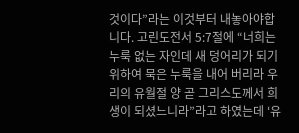것이다”라는 이것부터 내놓아야합니다. 고린도전서 5:7절에 “너희는 누룩 없는 자인데 새 덩어리가 되기 위하여 묵은 누룩을 내어 버리라 우리의 유월절 양 곧 그리스도께서 희생이 되셨느니라”라고 하였는데 ‘유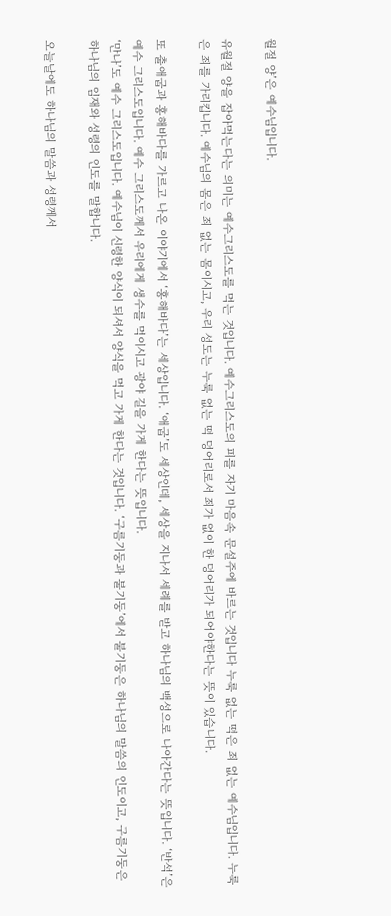월절 양’은 예수님입니다.

유월절 양을 잡아먹는다는 의미는 예수그리스도를 먹는 것입니다. 예수그리스도의 피를 자기 마음속 문설주에 바르는 것입니다 누룩 없는 떡은 죄 없는 예수님입니다. 누룩은 죄를 가리킵니다. 예수님의 몸은 죄 없는 몸이시고, 우리 성도는 누룩 없는 떡 덩어리로서 죄가 없이 한 덩어리가 되어야한다는 뜻이 있습니다.

또 출애굽과 홍해바다를 가르고 나온 이야기에서 ‘홍해바다’는 세상입니다. ‘애굽’도 세상인데, 세상을 지나서 세례를 받고 하나님의 백성으로 나아간다는 뜻입니다. ‘반석’은 예수 그리스도입니다. 예수 그리스도께서 우리에게 생수를 먹이시고 광야 길을 가게 한다는 뜻입니다.
‘만나’도 예수 그리스도입니다. 예수님이 신령한 양식이 되셔서 양식을 먹고 가게 한다는 것입니다. ‘구름기둥과 불기둥’에서 불기둥은 하나님의 말씀의 인도이고, 구름기둥은 하나님의 임재와 성령의 인도를 말합니다.

오늘날에도 하나님의 말씀과 성령께서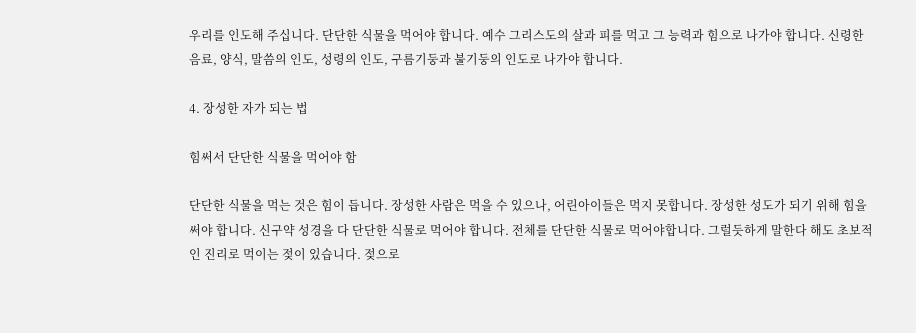우리를 인도해 주십니다. 단단한 식물을 먹어야 합니다. 예수 그리스도의 살과 피를 먹고 그 능력과 힘으로 나가야 합니다. 신령한 음료, 양식, 말씀의 인도, 성령의 인도, 구름기둥과 불기둥의 인도로 나가야 합니다.

4. 장성한 자가 되는 법

힘써서 단단한 식물을 먹어야 함

단단한 식물을 먹는 것은 힘이 듭니다. 장성한 사람은 먹을 수 있으나, 어린아이들은 먹지 못합니다. 장성한 성도가 되기 위해 힘을 써야 합니다. 신구약 성경을 다 단단한 식물로 먹어야 합니다. 전체를 단단한 식물로 먹어야합니다. 그럴듯하게 말한다 해도 초보적인 진리로 먹이는 젖이 있습니다. 젖으로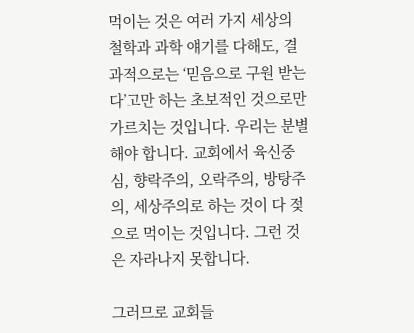먹이는 것은 여러 가지 세상의 철학과 과학 얘기를 다해도, 결과적으로는 ‘믿음으로 구원 받는다’고만 하는 초보적인 것으로만 가르치는 것입니다. 우리는 분별해야 합니다. 교회에서 육신중심, 향락주의, 오락주의, 방탕주의, 세상주의로 하는 것이 다 젖으로 먹이는 것입니다. 그런 것은 자라나지 못합니다.

그러므로 교회들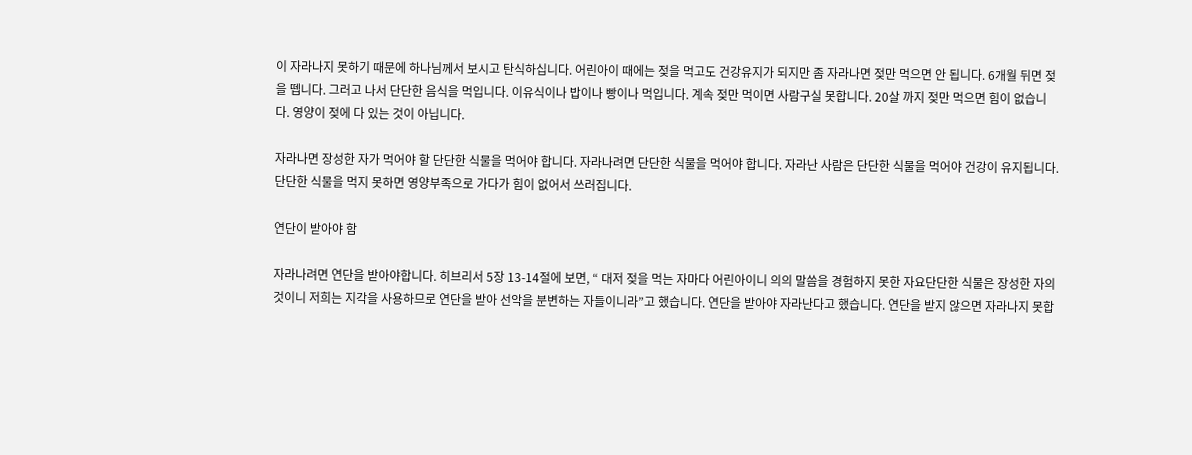이 자라나지 못하기 때문에 하나님께서 보시고 탄식하십니다. 어린아이 때에는 젖을 먹고도 건강유지가 되지만 좀 자라나면 젖만 먹으면 안 됩니다. 6개월 뒤면 젖을 뗍니다. 그러고 나서 단단한 음식을 먹입니다. 이유식이나 밥이나 빵이나 먹입니다. 계속 젖만 먹이면 사람구실 못합니다. 20살 까지 젖만 먹으면 힘이 없습니다. 영양이 젖에 다 있는 것이 아닙니다.

자라나면 장성한 자가 먹어야 할 단단한 식물을 먹어야 합니다. 자라나려면 단단한 식물을 먹어야 합니다. 자라난 사람은 단단한 식물을 먹어야 건강이 유지됩니다. 단단한 식물을 먹지 못하면 영양부족으로 가다가 힘이 없어서 쓰러집니다.

연단이 받아야 함

자라나려면 연단을 받아야합니다. 히브리서 5장 13-14절에 보면, “ 대저 젖을 먹는 자마다 어린아이니 의의 말씀을 경험하지 못한 자요단단한 식물은 장성한 자의 것이니 저희는 지각을 사용하므로 연단을 받아 선악을 분변하는 자들이니라”고 했습니다. 연단을 받아야 자라난다고 했습니다. 연단을 받지 않으면 자라나지 못합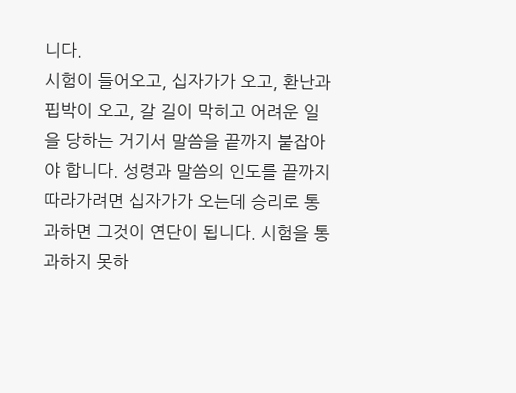니다.
시험이 들어오고, 십자가가 오고, 환난과 핍박이 오고, 갈 길이 막히고 어려운 일을 당하는 거기서 말씀을 끝까지 붙잡아야 합니다. 성령과 말씀의 인도를 끝까지 따라가려면 십자가가 오는데 승리로 통과하면 그것이 연단이 됩니다. 시험을 통과하지 못하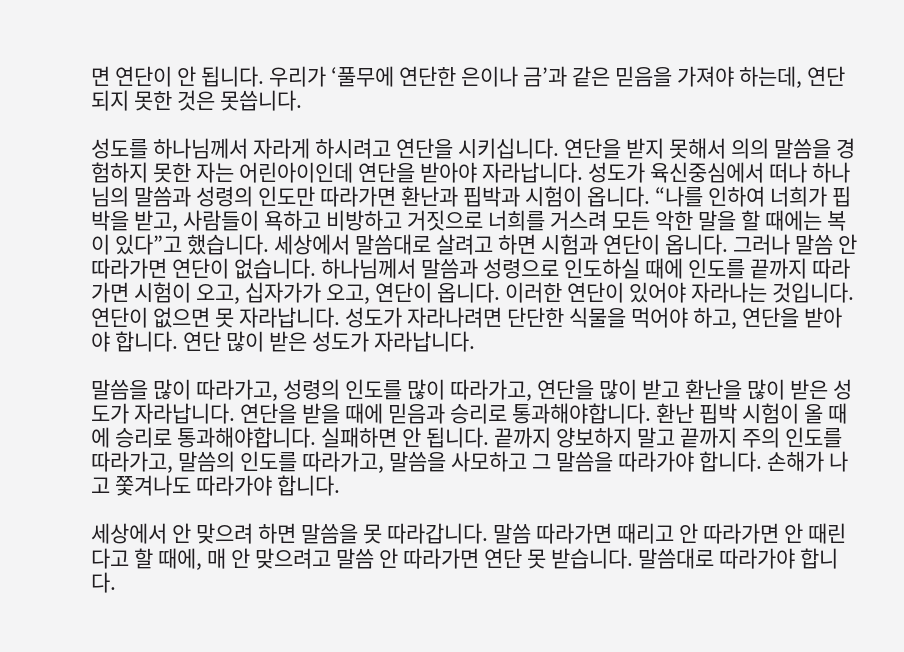면 연단이 안 됩니다. 우리가 ‘풀무에 연단한 은이나 금’과 같은 믿음을 가져야 하는데, 연단 되지 못한 것은 못씁니다.

성도를 하나님께서 자라게 하시려고 연단을 시키십니다. 연단을 받지 못해서 의의 말씀을 경험하지 못한 자는 어린아이인데 연단을 받아야 자라납니다. 성도가 육신중심에서 떠나 하나님의 말씀과 성령의 인도만 따라가면 환난과 핍박과 시험이 옵니다. “나를 인하여 너희가 핍박을 받고, 사람들이 욕하고 비방하고 거짓으로 너희를 거스려 모든 악한 말을 할 때에는 복이 있다”고 했습니다. 세상에서 말씀대로 살려고 하면 시험과 연단이 옵니다. 그러나 말씀 안 따라가면 연단이 없습니다. 하나님께서 말씀과 성령으로 인도하실 때에 인도를 끝까지 따라 가면 시험이 오고, 십자가가 오고, 연단이 옵니다. 이러한 연단이 있어야 자라나는 것입니다. 연단이 없으면 못 자라납니다. 성도가 자라나려면 단단한 식물을 먹어야 하고, 연단을 받아야 합니다. 연단 많이 받은 성도가 자라납니다.

말씀을 많이 따라가고, 성령의 인도를 많이 따라가고, 연단을 많이 받고 환난을 많이 받은 성도가 자라납니다. 연단을 받을 때에 믿음과 승리로 통과해야합니다. 환난 핍박 시험이 올 때에 승리로 통과해야합니다. 실패하면 안 됩니다. 끝까지 양보하지 말고 끝까지 주의 인도를 따라가고, 말씀의 인도를 따라가고, 말씀을 사모하고 그 말씀을 따라가야 합니다. 손해가 나고 쫓겨나도 따라가야 합니다.

세상에서 안 맞으려 하면 말씀을 못 따라갑니다. 말씀 따라가면 때리고 안 따라가면 안 때린다고 할 때에, 매 안 맞으려고 말씀 안 따라가면 연단 못 받습니다. 말씀대로 따라가야 합니다.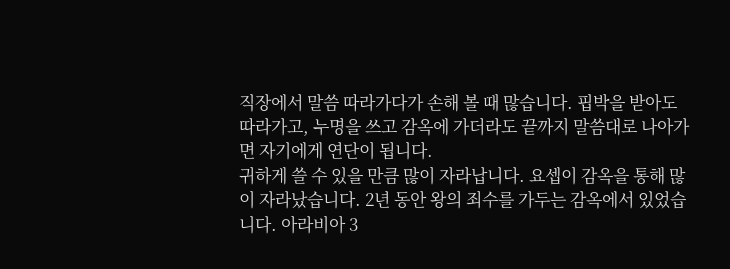직장에서 말씀 따라가다가 손해 볼 때 많습니다. 핍박을 받아도 따라가고, 누명을 쓰고 감옥에 가더라도 끝까지 말씀대로 나아가면 자기에게 연단이 됩니다.
귀하게 쓸 수 있을 만큼 많이 자라납니다. 요셉이 감옥을 통해 많이 자라났습니다. 2년 동안 왕의 죄수를 가두는 감옥에서 있었습니다. 아라비아 3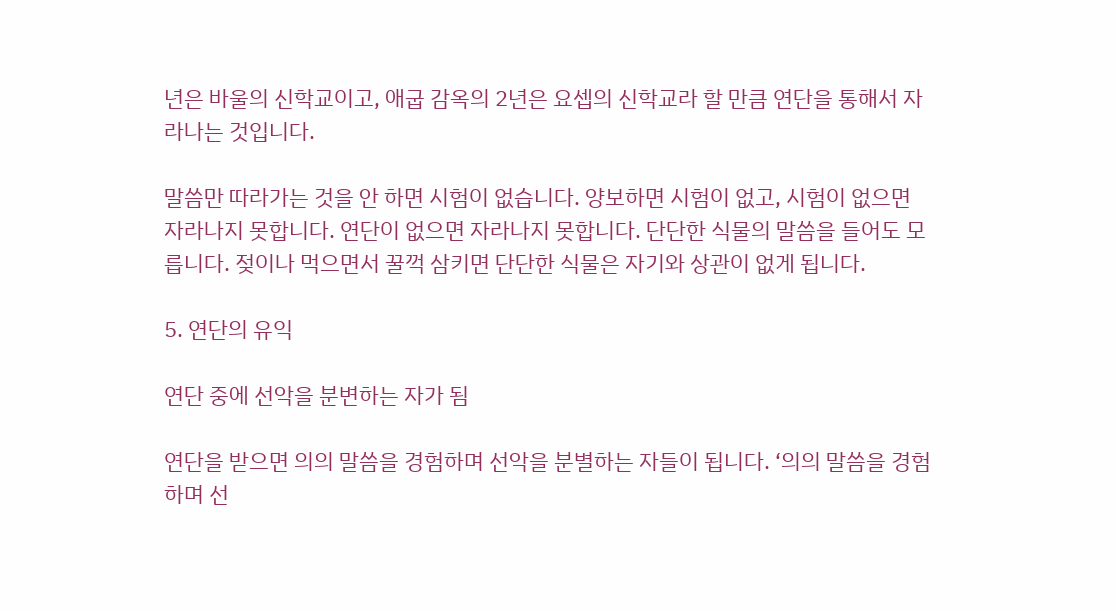년은 바울의 신학교이고, 애굽 감옥의 2년은 요셉의 신학교라 할 만큼 연단을 통해서 자라나는 것입니다.

말씀만 따라가는 것을 안 하면 시험이 없습니다. 양보하면 시험이 없고, 시험이 없으면 자라나지 못합니다. 연단이 없으면 자라나지 못합니다. 단단한 식물의 말씀을 들어도 모릅니다. 젖이나 먹으면서 꿀꺽 삼키면 단단한 식물은 자기와 상관이 없게 됩니다.

5. 연단의 유익

연단 중에 선악을 분변하는 자가 됨

연단을 받으면 의의 말씀을 경험하며 선악을 분별하는 자들이 됩니다. ‘의의 말씀을 경험하며 선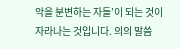악을 분변하는 자들’이 되는 것이 자라나는 것입니다. 의의 말씀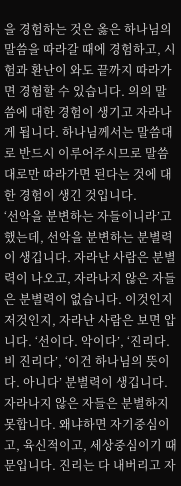을 경험하는 것은 옳은 하나님의 말씀을 따라갈 때에 경험하고, 시험과 환난이 와도 끝까지 따라가면 경험할 수 있습니다. 의의 말씀에 대한 경험이 생기고 자라나게 됩니다. 하나님께서는 말씀대로 반드시 이루어주시므로 말씀대로만 따라가면 된다는 것에 대한 경험이 생긴 것입니다.
‘선악을 분변하는 자들이니라’고 했는데, 선악을 분변하는 분별력이 생깁니다. 자라난 사람은 분별력이 나오고, 자라나지 않은 자들은 분별력이 없습니다. 이것인지 저것인지, 자라난 사람은 보면 압니다. ‘선이다. 악이다’, ‘진리다. 비 진리다’, ‘이건 하나님의 뜻이다. 아니다’ 분별력이 생깁니다. 자라나지 않은 자들은 분별하지 못합니다. 왜냐하면 자기중심이고, 육신적이고, 세상중심이기 때문입니다. 진리는 다 내버리고 자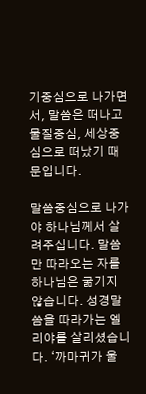기중심으로 나가면서, 말씀은 떠나고 물질중심, 세상중심으로 떠났기 때문입니다.

말씀중심으로 나가야 하나님께서 살려주십니다. 말씀만 따라오는 자를 하나님은 굶기지 않습니다. 성경말씀을 따라가는 엘리야를 살리셨습니다. ‘까마귀가 울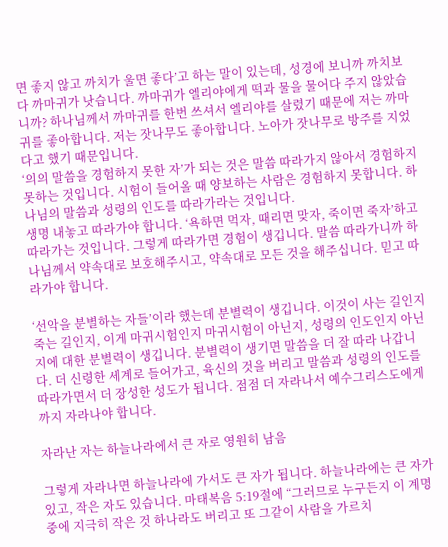면 좋지 않고 까치가 울면 좋다’고 하는 말이 있는데, 성경에 보니까 까치보다 까마귀가 낫습니다. 까마귀가 엘리야에게 떡과 물을 물어다 주지 않았습니까? 하나님께서 까마귀를 한번 쓰셔서 엘리야를 살렸기 때문에 저는 까마귀를 좋아합니다. 저는 잣나무도 좋아합니다. 노아가 잣나무로 방주를 지었다고 했기 때문입니다.
‘의의 말씀을 경험하지 못한 자’가 되는 것은 말씀 따라가지 않아서 경험하지 못하는 것입니다. 시험이 들어올 때 양보하는 사람은 경험하지 못합니다. 하나님의 말씀과 성령의 인도를 따라가라는 것입니다.
생명 내놓고 따라가야 합니다. ‘욕하면 먹자, 때리면 맞자, 죽이면 죽자’하고 따라가는 것입니다. 그렇게 따라가면 경험이 생깁니다. 말씀 따라가니까 하나님께서 약속대로 보호해주시고, 약속대로 모든 것을 해주십니다. 믿고 따라가야 합니다.

‘선악을 분별하는 자들’이라 했는데 분별력이 생깁니다. 이것이 사는 길인지 죽는 길인지, 이게 마귀시험인지 마귀시험이 아닌지, 성령의 인도인지 아닌지에 대한 분별력이 생깁니다. 분별력이 생기면 말씀을 더 잘 따라 나갑니다. 더 신령한 세계로 들어가고, 육신의 것을 버리고 말씀과 성령의 인도를 따라가면서 더 장성한 성도가 됩니다. 점점 더 자라나서 예수그리스도에게까지 자라나야 합니다.

자라난 자는 하늘나라에서 큰 자로 영원히 남음

그렇게 자라나면 하늘나라에 가서도 큰 자가 됩니다. 하늘나라에는 큰 자가 있고, 작은 자도 있습니다. 마태복음 5:19절에 “그러므로 누구든지 이 계명 중에 지극히 작은 것 하나라도 버리고 또 그같이 사람을 가르치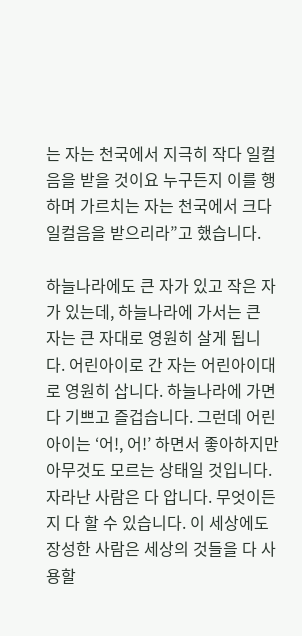는 자는 천국에서 지극히 작다 일컬음을 받을 것이요 누구든지 이를 행하며 가르치는 자는 천국에서 크다 일컬음을 받으리라”고 했습니다.

하늘나라에도 큰 자가 있고 작은 자가 있는데, 하늘나라에 가서는 큰 자는 큰 자대로 영원히 살게 됩니다. 어린아이로 간 자는 어린아이대로 영원히 삽니다. 하늘나라에 가면 다 기쁘고 즐겁습니다. 그런데 어린아이는 ‘어!, 어!’ 하면서 좋아하지만 아무것도 모르는 상태일 것입니다. 자라난 사람은 다 압니다. 무엇이든지 다 할 수 있습니다. 이 세상에도 장성한 사람은 세상의 것들을 다 사용할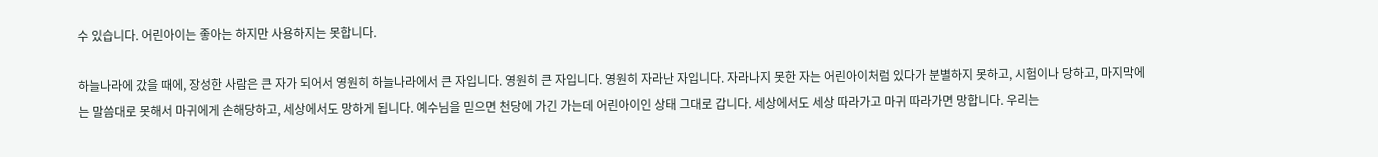수 있습니다. 어린아이는 좋아는 하지만 사용하지는 못합니다.

하늘나라에 갔을 때에, 장성한 사람은 큰 자가 되어서 영원히 하늘나라에서 큰 자입니다. 영원히 큰 자입니다. 영원히 자라난 자입니다. 자라나지 못한 자는 어린아이처럼 있다가 분별하지 못하고, 시험이나 당하고, 마지막에는 말씀대로 못해서 마귀에게 손해당하고, 세상에서도 망하게 됩니다. 예수님을 믿으면 천당에 가긴 가는데 어린아이인 상태 그대로 갑니다. 세상에서도 세상 따라가고 마귀 따라가면 망합니다. 우리는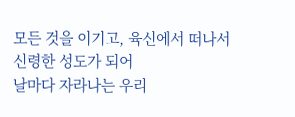모든 것을 이기고, 육신에서 떠나서 신령한 성도가 되어
날마다 자라나는 우리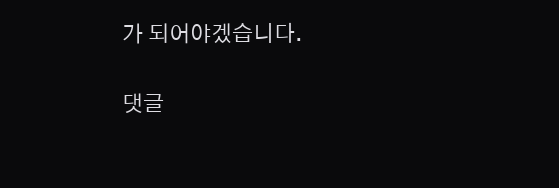가 되어야겠습니다.

댓글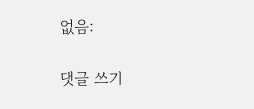없음:

댓글 쓰기